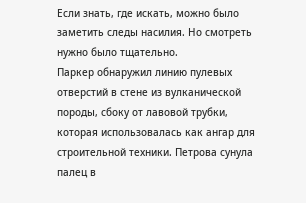Если знать, где искать, можно было заметить следы насилия. Но смотреть нужно было тщательно.
Паркер обнаружил линию пулевых отверстий в стене из вулканической породы, сбоку от лавовой трубки, которая использовалась как ангар для строительной техники. Петрова сунула палец в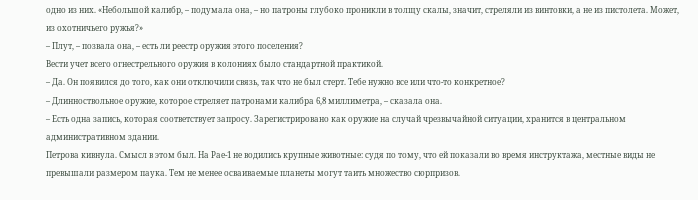одно из них. «Небольшой калибр, – подумала она, – но патроны глубоко проникли в толщу скалы, значит, стреляли из винтовки, а не из пистолета. Может, из охотничьего ружья?»
– Плут, – позвала она, – есть ли реестр оружия этого поселения?
Вести учет всего огнестрельного оружия в колониях было стандартной практикой.
– Да. Он появился до того, как они отключили связь, так что не был стерт. Тебе нужно все или что-то конкретное?
– Длинноствольное оружие, которое стреляет патронами калибра 6,8 миллиметра, – сказала она.
– Есть одна запись, которая соответствует запросу. Зарегистрировано как оружие на случай чрезвычайной ситуации, хранится в центральном административном здании.
Петрова кивнула. Смысл в этом был. На Рае-1 не водились крупные животные: судя по тому, что ей показали во время инструктажа, местные виды не превышали размером паука. Тем не менее осваиваемые планеты могут таить множество сюрпризов.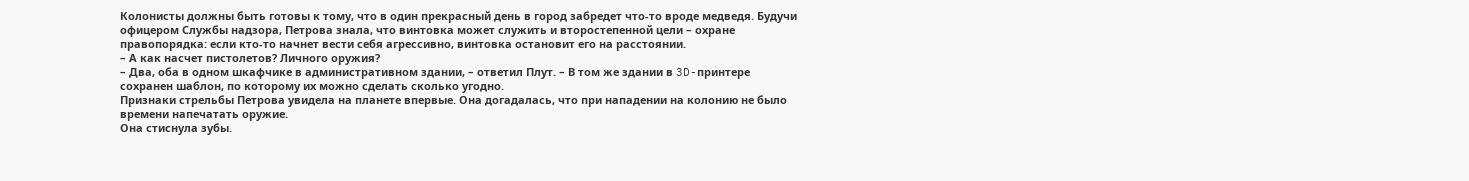Колонисты должны быть готовы к тому, что в один прекрасный день в город забредет что-то вроде медведя. Будучи офицером Службы надзора, Петрова знала, что винтовка может служить и второстепенной цели – охране правопорядка: если кто-то начнет вести себя агрессивно, винтовка остановит его на расстоянии.
– А как насчет пистолетов? Личного оружия?
– Два, оба в одном шкафчике в административном здании, – ответил Плут. – В том же здании в 3D-принтере сохранен шаблон, по которому их можно сделать сколько угодно.
Признаки стрельбы Петрова увидела на планете впервые. Она догадалась, что при нападении на колонию не было времени напечатать оружие.
Она стиснула зубы.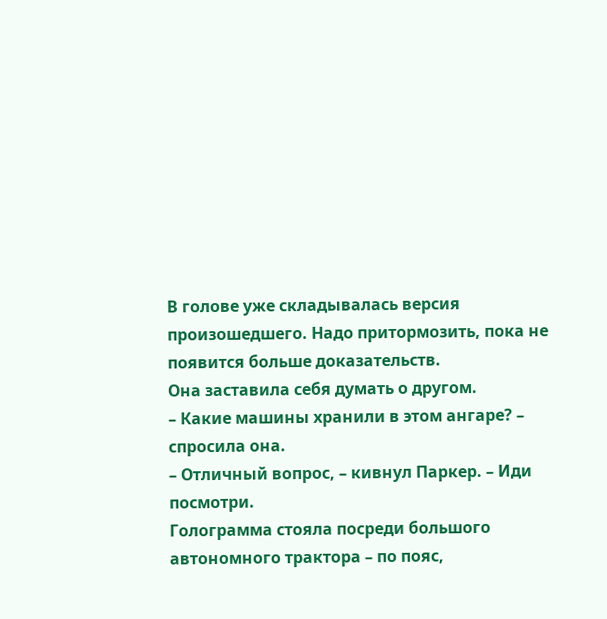В голове уже складывалась версия произошедшего. Надо притормозить, пока не появится больше доказательств.
Она заставила себя думать о другом.
– Какие машины хранили в этом ангаре? – спросила она.
– Отличный вопрос, – кивнул Паркер. – Иди посмотри.
Голограмма стояла посреди большого автономного трактора – по пояс,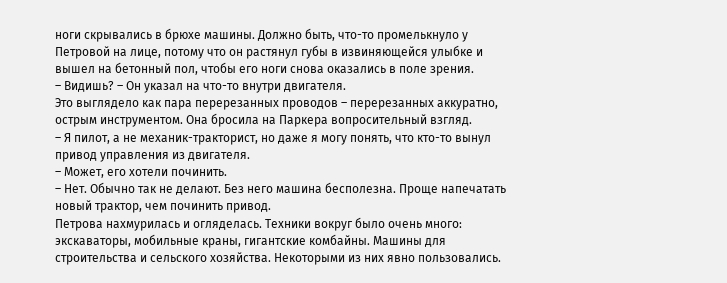ноги скрывались в брюхе машины. Должно быть, что-то промелькнуло у Петровой на лице, потому что он растянул губы в извиняющейся улыбке и вышел на бетонный пол, чтобы его ноги снова оказались в поле зрения.
– Видишь? – Он указал на что-то внутри двигателя.
Это выглядело как пара перерезанных проводов – перерезанных аккуратно, острым инструментом. Она бросила на Паркера вопросительный взгляд.
– Я пилот, а не механик-тракторист, но даже я могу понять, что кто-то вынул привод управления из двигателя.
– Может, его хотели починить.
– Нет. Обычно так не делают. Без него машина бесполезна. Проще напечатать новый трактор, чем починить привод.
Петрова нахмурилась и огляделась. Техники вокруг было очень много: экскаваторы, мобильные краны, гигантские комбайны. Машины для строительства и сельского хозяйства. Некоторыми из них явно пользовались.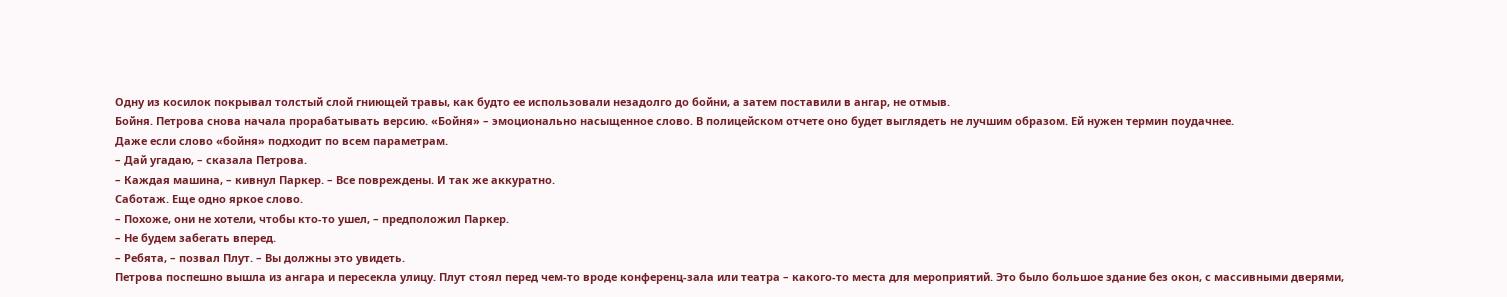Одну из косилок покрывал толстый слой гниющей травы, как будто ее использовали незадолго до бойни, а затем поставили в ангар, не отмыв.
Бойня. Петрова снова начала прорабатывать версию. «Бойня» – эмоционально насыщенное слово. В полицейском отчете оно будет выглядеть не лучшим образом. Ей нужен термин поудачнее.
Даже если слово «бойня» подходит по всем параметрам.
– Дай угадаю, – сказала Петрова.
– Каждая машина, – кивнул Паркер. – Все повреждены. И так же аккуратно.
Саботаж. Еще одно яркое слово.
– Похоже, они не хотели, чтобы кто-то ушел, – предположил Паркер.
– Не будем забегать вперед.
– Ребята, – позвал Плут. – Вы должны это увидеть.
Петрова поспешно вышла из ангара и пересекла улицу. Плут стоял перед чем-то вроде конференц-зала или театра – какого-то места для мероприятий. Это было большое здание без окон, с массивными дверями,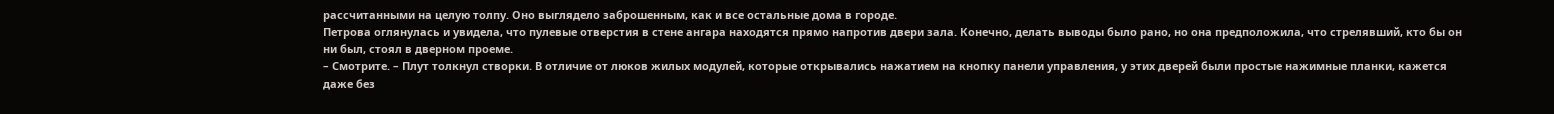рассчитанными на целую толпу. Оно выглядело заброшенным, как и все остальные дома в городе.
Петрова оглянулась и увидела, что пулевые отверстия в стене ангара находятся прямо напротив двери зала. Конечно, делать выводы было рано, но она предположила, что стрелявший, кто бы он ни был, стоял в дверном проеме.
– Смотрите. – Плут толкнул створки. В отличие от люков жилых модулей, которые открывались нажатием на кнопку панели управления, у этих дверей были простые нажимные планки, кажется даже без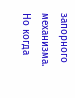запорного механизма. Но когда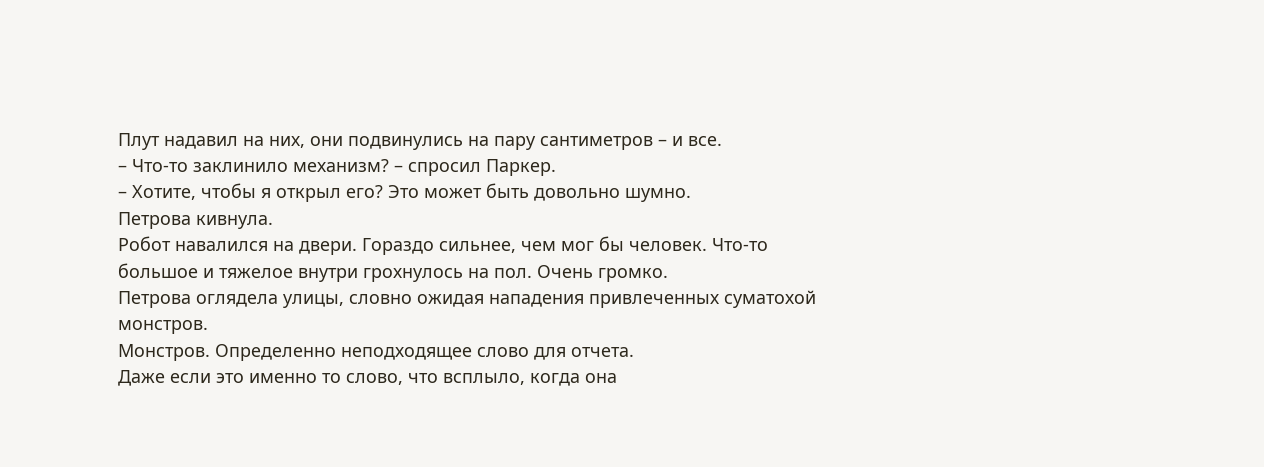Плут надавил на них, они подвинулись на пару сантиметров – и все.
– Что-то заклинило механизм? – спросил Паркер.
– Хотите, чтобы я открыл его? Это может быть довольно шумно.
Петрова кивнула.
Робот навалился на двери. Гораздо сильнее, чем мог бы человек. Что-то большое и тяжелое внутри грохнулось на пол. Очень громко.
Петрова оглядела улицы, словно ожидая нападения привлеченных суматохой монстров.
Монстров. Определенно неподходящее слово для отчета.
Даже если это именно то слово, что всплыло, когда она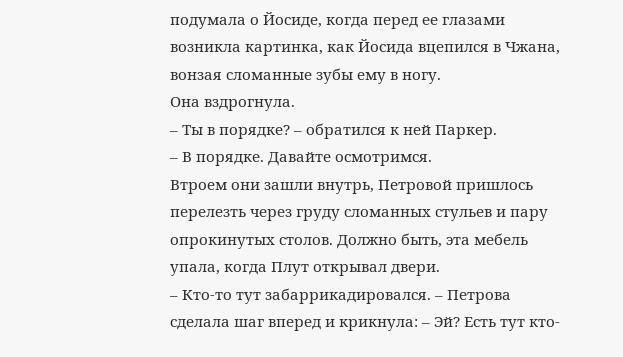подумала о Йосиде, когда перед ее глазами возникла картинка, как Йосида вцепился в Чжана, вонзая сломанные зубы ему в ногу.
Она вздрогнула.
– Ты в порядке? – обратился к ней Паркер.
– В порядке. Давайте осмотримся.
Втроем они зашли внутрь, Петровой пришлось перелезть через груду сломанных стульев и пару опрокинутых столов. Должно быть, эта мебель упала, когда Плут открывал двери.
– Кто-то тут забаррикадировался. – Петрова сделала шаг вперед и крикнула: – Эй? Есть тут кто-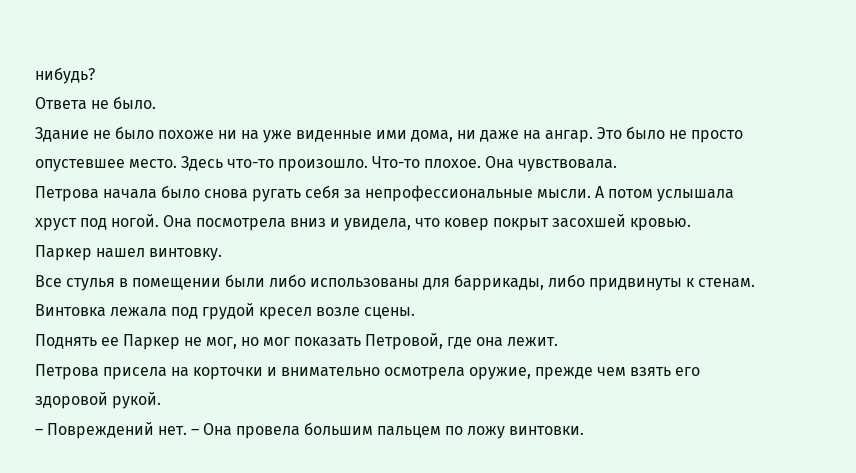нибудь?
Ответа не было.
Здание не было похоже ни на уже виденные ими дома, ни даже на ангар. Это было не просто опустевшее место. Здесь что-то произошло. Что-то плохое. Она чувствовала.
Петрова начала было снова ругать себя за непрофессиональные мысли. А потом услышала хруст под ногой. Она посмотрела вниз и увидела, что ковер покрыт засохшей кровью.
Паркер нашел винтовку.
Все стулья в помещении были либо использованы для баррикады, либо придвинуты к стенам. Винтовка лежала под грудой кресел возле сцены.
Поднять ее Паркер не мог, но мог показать Петровой, где она лежит.
Петрова присела на корточки и внимательно осмотрела оружие, прежде чем взять его здоровой рукой.
– Повреждений нет. – Она провела большим пальцем по ложу винтовки.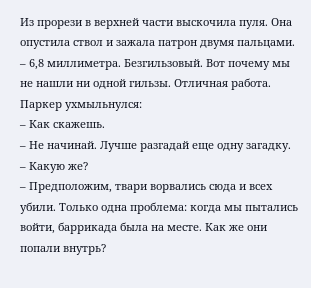Из прорези в верхней части выскочила пуля. Она опустила ствол и зажала патрон двумя пальцами. – 6,8 миллиметра. Безгильзовый. Вот почему мы не нашли ни одной гильзы. Отличная работа.
Паркер ухмыльнулся:
– Как скажешь.
– Не начинай. Лучше разгадай еще одну загадку.
– Какую же?
– Предположим, твари ворвались сюда и всех убили. Только одна проблема: когда мы пытались войти, баррикада была на месте. Как же они попали внутрь?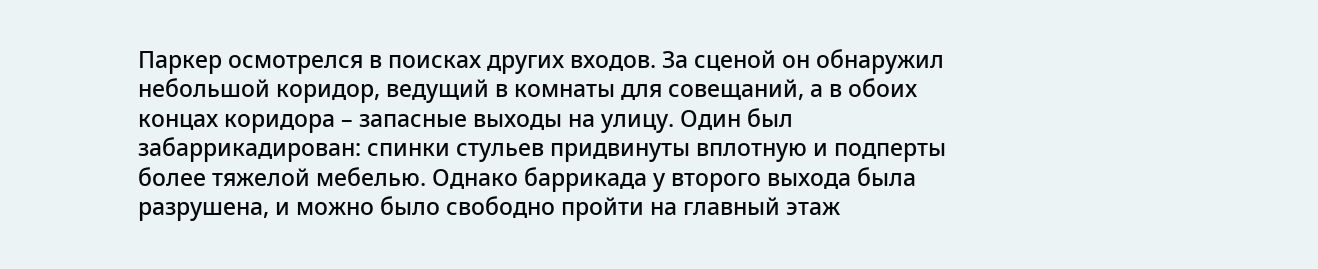Паркер осмотрелся в поисках других входов. За сценой он обнаружил небольшой коридор, ведущий в комнаты для совещаний, а в обоих концах коридора – запасные выходы на улицу. Один был забаррикадирован: спинки стульев придвинуты вплотную и подперты более тяжелой мебелью. Однако баррикада у второго выхода была разрушена, и можно было свободно пройти на главный этаж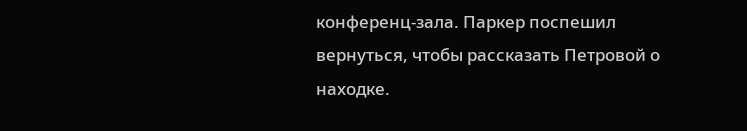конференц-зала. Паркер поспешил вернуться, чтобы рассказать Петровой о находке.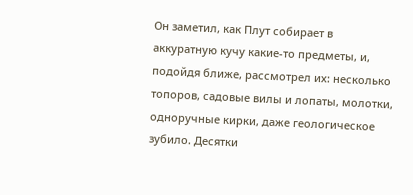Он заметил, как Плут собирает в аккуратную кучу какие-то предметы, и, подойдя ближе, рассмотрел их: несколько топоров, садовые вилы и лопаты, молотки, одноручные кирки, даже геологическое зубило. Десятки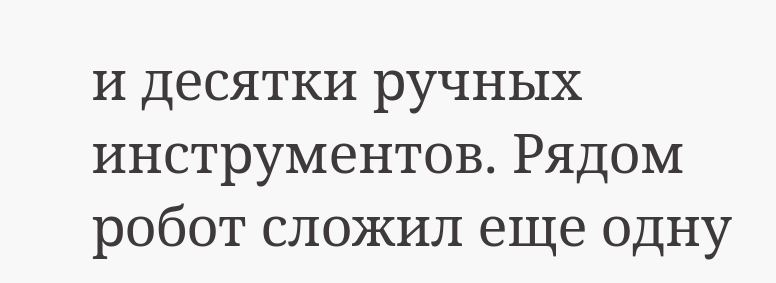и десятки ручных инструментов. Рядом робот сложил еще одну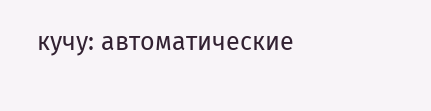кучу: автоматические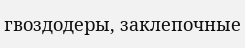гвоздодеры, заклепочные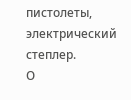пистолеты, электрический степлер.
О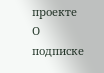проекте
О подписке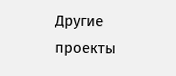Другие проекты